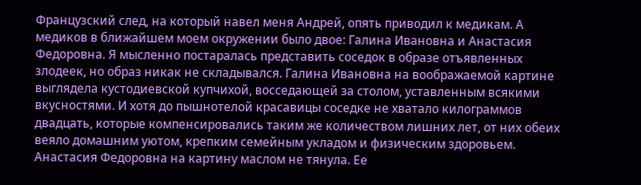Французский след, на который навел меня Андрей, опять приводил к медикам. А медиков в ближайшем моем окружении было двое: Галина Ивановна и Анастасия Федоровна. Я мысленно постаралась представить соседок в образе отъявленных злодеек, но образ никак не складывался. Галина Ивановна на воображаемой картине выглядела кустодиевской купчихой, восседающей за столом, уставленным всякими вкусностями. И хотя до пышнотелой красавицы соседке не хватало килограммов двадцать, которые компенсировались таким же количеством лишних лет, от них обеих веяло домашним уютом, крепким семейным укладом и физическим здоровьем. Анастасия Федоровна на картину маслом не тянула. Ее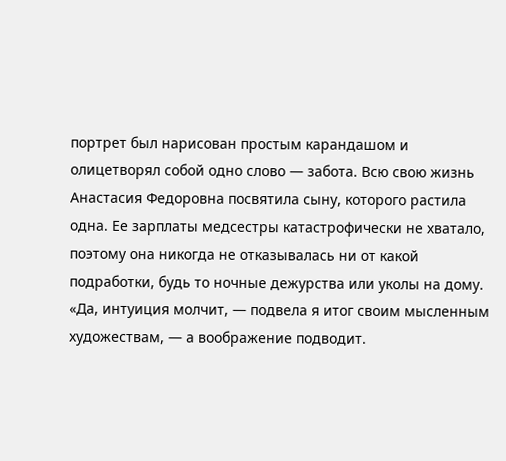портрет был нарисован простым карандашом и олицетворял собой одно слово — забота. Всю свою жизнь Анастасия Федоровна посвятила сыну, которого растила одна. Ее зарплаты медсестры катастрофически не хватало, поэтому она никогда не отказывалась ни от какой подработки, будь то ночные дежурства или уколы на дому. «Да, интуиция молчит, — подвела я итог своим мысленным художествам, — а воображение подводит.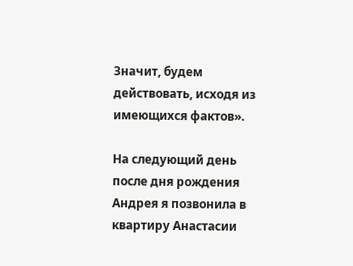Значит, будем действовать, исходя из имеющихся фактов».

На следующий день после дня рождения Андрея я позвонила в квартиру Анастасии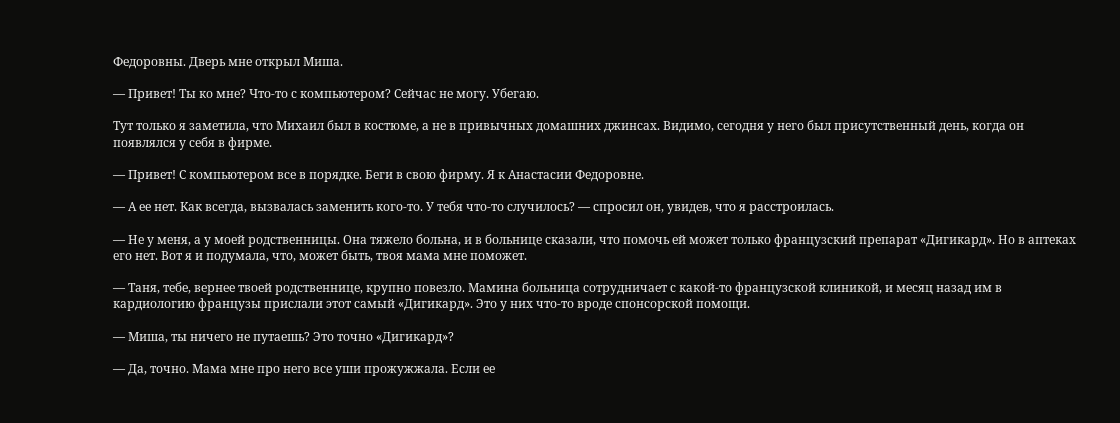Федоровны. Дверь мне открыл Миша.

— Привет! Ты ко мне? Что-то с компьютером? Сейчас не могу. Убегаю.

Тут только я заметила, что Михаил был в костюме, а не в привычных домашних джинсах. Видимо, сегодня у него был присутственный день, когда он появлялся у себя в фирме.

— Привет! С компьютером все в порядке. Беги в свою фирму. Я к Анастасии Федоровне.

— А ее нет. Как всегда, вызвалась заменить кого-то. У тебя что-то случилось? — спросил он, увидев, что я расстроилась.

— Не у меня, а у моей родственницы. Она тяжело больна, и в больнице сказали, что помочь ей может только французский препарат «Дигикард». Но в аптеках его нет. Вот я и подумала, что, может быть, твоя мама мне поможет.

— Таня, тебе, вернее твоей родственнице, крупно повезло. Мамина больница сотрудничает с какой-то французской клиникой, и месяц назад им в кардиологию французы прислали этот самый «Дигикард». Это у них что-то вроде спонсорской помощи.

— Миша, ты ничего не путаешь? Это точно «Дигикард»?

— Да, точно. Мама мне про него все уши прожужжала. Если ее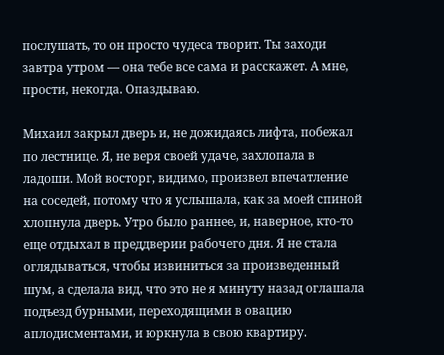послушать, то он просто чудеса творит. Ты заходи завтра утром — она тебе все сама и расскажет. А мне, прости, некогда. Опаздываю.

Михаил закрыл дверь и, не дожидаясь лифта, побежал по лестнице. Я, не веря своей удаче, захлопала в ладоши. Мой восторг, видимо, произвел впечатление на соседей, потому что я услышала, как за моей спиной хлопнула дверь. Утро было раннее, и, наверное, кто-то еще отдыхал в преддверии рабочего дня. Я не стала оглядываться, чтобы извиниться за произведенный шум, а сделала вид, что это не я минуту назад оглашала подъезд бурными, переходящими в овацию аплодисментами, и юркнула в свою квартиру.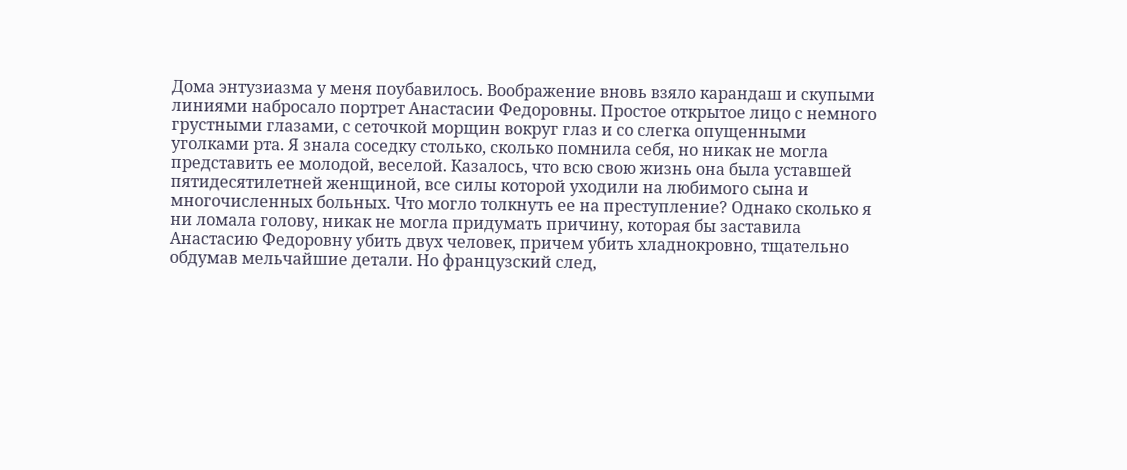Дома энтузиазма у меня поубавилось. Воображение вновь взяло карандаш и скупыми линиями набросало портрет Анастасии Федоровны. Простое открытое лицо с немного грустными глазами, с сеточкой морщин вокруг глаз и со слегка опущенными уголками рта. Я знала соседку столько, сколько помнила себя, но никак не могла представить ее молодой, веселой. Казалось, что всю свою жизнь она была уставшей пятидесятилетней женщиной, все силы которой уходили на любимого сына и многочисленных больных. Что могло толкнуть ее на преступление? Однако сколько я ни ломала голову, никак не могла придумать причину, которая бы заставила Анастасию Федоровну убить двух человек, причем убить хладнокровно, тщательно обдумав мельчайшие детали. Но французский след,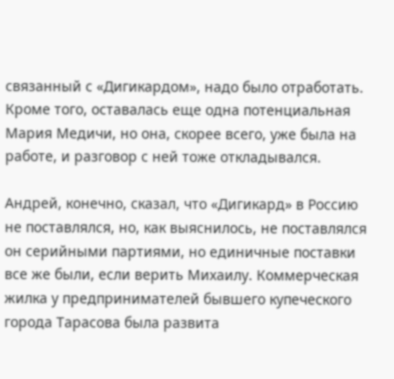связанный с «Дигикардом», надо было отработать. Кроме того, оставалась еще одна потенциальная Мария Медичи, но она, скорее всего, уже была на работе, и разговор с ней тоже откладывался.

Андрей, конечно, сказал, что «Дигикард» в Россию не поставлялся, но, как выяснилось, не поставлялся он серийными партиями, но единичные поставки все же были, если верить Михаилу. Коммерческая жилка у предпринимателей бывшего купеческого города Тарасова была развита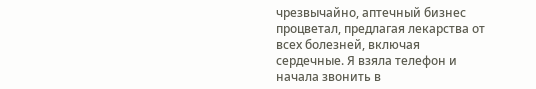чрезвычайно, аптечный бизнес процветал, предлагая лекарства от всех болезней, включая сердечные. Я взяла телефон и начала звонить в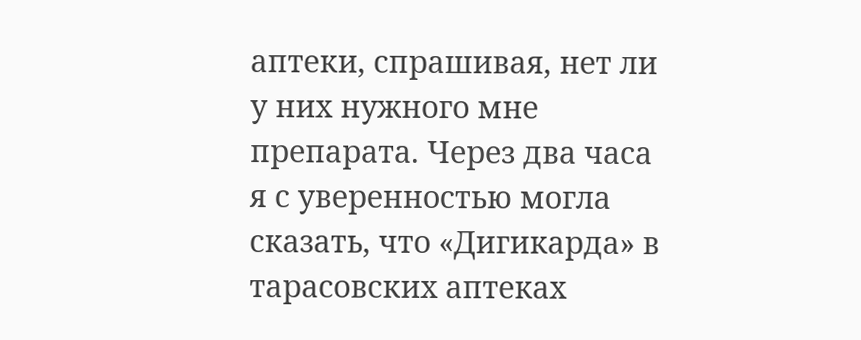аптеки, спрашивая, нет ли у них нужного мне препарата. Через два часа я с уверенностью могла сказать, что «Дигикарда» в тарасовских аптеках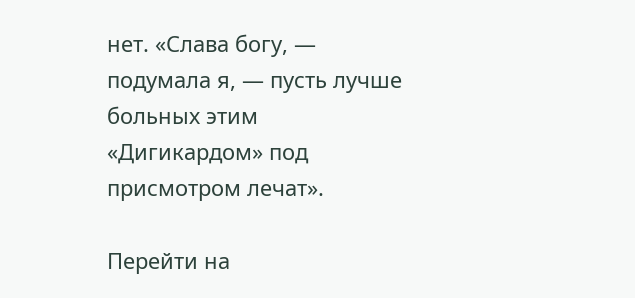нет. «Слава богу, — подумала я, — пусть лучше больных этим «Дигикардом» под присмотром лечат».

Перейти на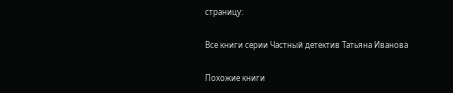страницу:

Все книги серии Частный детектив Татьяна Иванова

Похожие книги